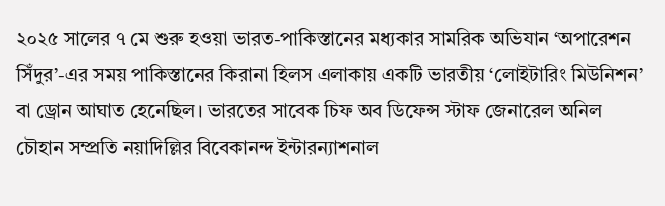২০২৫ সালের ৭ মে শুরু হওয়া ভারত-পাকিস্তানের মধ্যকার সামরিক অভিযান ‘অপারেশন সিঁদুর’-এর সময় পাকিস্তানের কিরানা হিলস এলাকায় একটি ভারতীয় ‘লোইটারিং মিউনিশন’ বা ড্রোন আঘাত হেনেছিল। ভারতের সাবেক চিফ অব ডিফেন্স স্টাফ জেনারেল অনিল চৌহান সম্প্রতি নয়াদিল্লির বিবেকানন্দ ইন্টারন্যাশনাল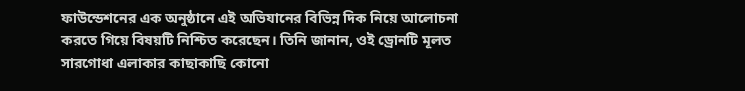ফাউন্ডেশনের এক অনুষ্ঠানে এই অভিযানের বিভিন্ন দিক নিয়ে আলোচনা করতে গিয়ে বিষয়টি নিশ্চিত করেছেন। তিনি জানান, ওই ড্রোনটি মূলত সারগোধা এলাকার কাছাকাছি কোনো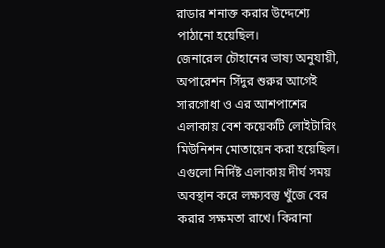রাডার শনাক্ত করার উদ্দেশ্যে পাঠানো হয়েছিল।
জেনারেল চৌহানের ভাষ্য অনুযায়ী, অপারেশন সিঁদুর শুরুর আগেই সারগোধা ও এর আশপাশের এলাকায় বেশ কয়েকটি লোইটারিং মিউনিশন মোতায়েন করা হয়েছিল। এগুলো নির্দিষ্ট এলাকায় দীর্ঘ সময় অবস্থান করে লক্ষ্যবস্তু খুঁজে বের করার সক্ষমতা রাখে। কিরানা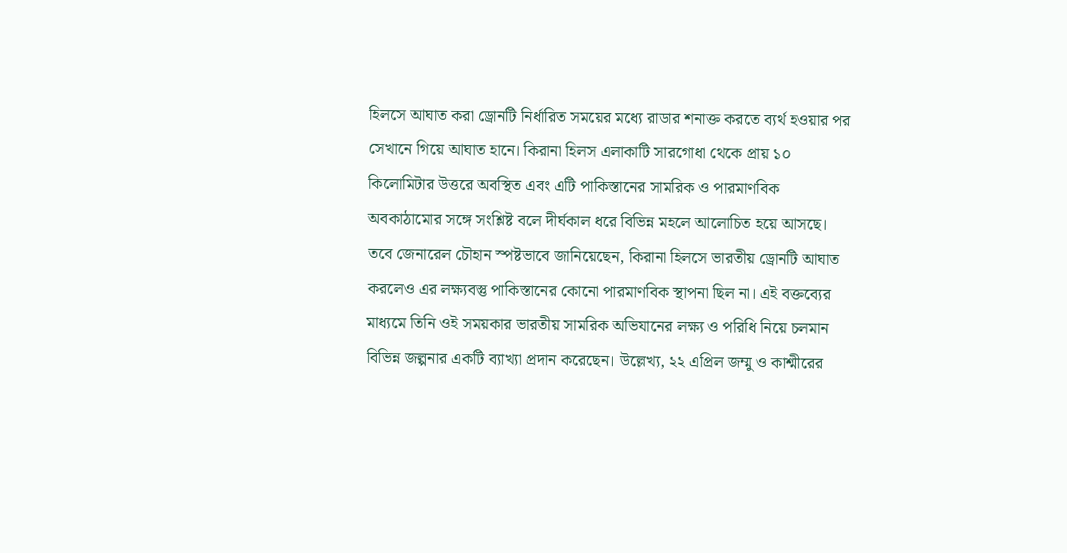হিলসে আঘাত করা ড্রোনটি নির্ধারিত সময়ের মধ্যে রাডার শনাক্ত করতে ব্যর্থ হওয়ার পর সেখানে গিয়ে আঘাত হানে। কিরানা হিলস এলাকাটি সারগোধা থেকে প্রায় ১০ কিলোমিটার উত্তরে অবস্থিত এবং এটি পাকিস্তানের সামরিক ও পারমাণবিক অবকাঠামোর সঙ্গে সংশ্লিষ্ট বলে দীর্ঘকাল ধরে বিভিন্ন মহলে আলোচিত হয়ে আসছে।
তবে জেনারেল চৌহান স্পষ্টভাবে জানিয়েছেন, কিরানা হিলসে ভারতীয় ড্রোনটি আঘাত করলেও এর লক্ষ্যবস্তু পাকিস্তানের কোনো পারমাণবিক স্থাপনা ছিল না। এই বক্তব্যের মাধ্যমে তিনি ওই সময়কার ভারতীয় সামরিক অভিযানের লক্ষ্য ও পরিধি নিয়ে চলমান বিভিন্ন জল্পনার একটি ব্যাখ্যা প্রদান করেছেন। উল্লেখ্য, ২২ এপ্রিল জম্মু ও কাশ্মীরের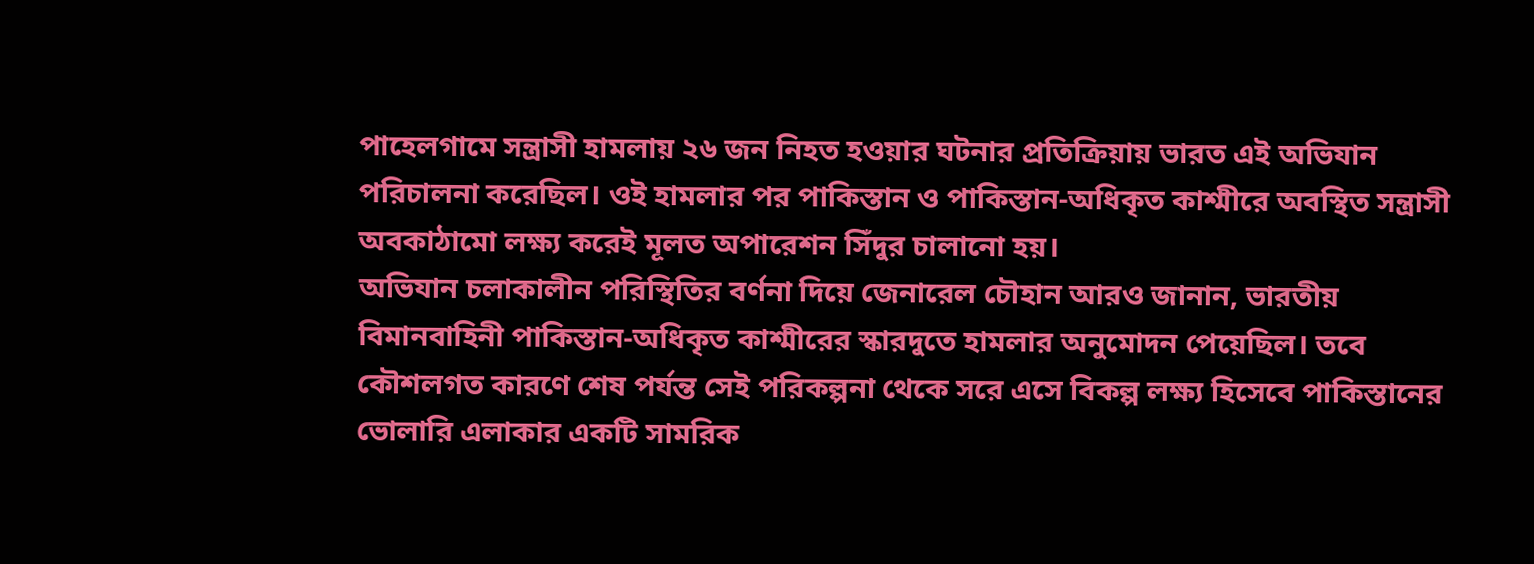পাহেলগামে সন্ত্রাসী হামলায় ২৬ জন নিহত হওয়ার ঘটনার প্রতিক্রিয়ায় ভারত এই অভিযান পরিচালনা করেছিল। ওই হামলার পর পাকিস্তান ও পাকিস্তান-অধিকৃত কাশ্মীরে অবস্থিত সন্ত্রাসী অবকাঠামো লক্ষ্য করেই মূলত অপারেশন সিঁদুর চালানো হয়।
অভিযান চলাকালীন পরিস্থিতির বর্ণনা দিয়ে জেনারেল চৌহান আরও জানান, ভারতীয় বিমানবাহিনী পাকিস্তান-অধিকৃত কাশ্মীরের স্কারদুতে হামলার অনুমোদন পেয়েছিল। তবে কৌশলগত কারণে শেষ পর্যন্ত সেই পরিকল্পনা থেকে সরে এসে বিকল্প লক্ষ্য হিসেবে পাকিস্তানের ভোলারি এলাকার একটি সামরিক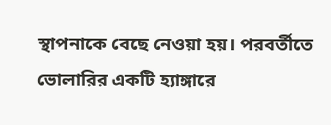স্থাপনাকে বেছে নেওয়া হয়। পরবর্তীতে ভোলারির একটি হ্যাঙ্গারে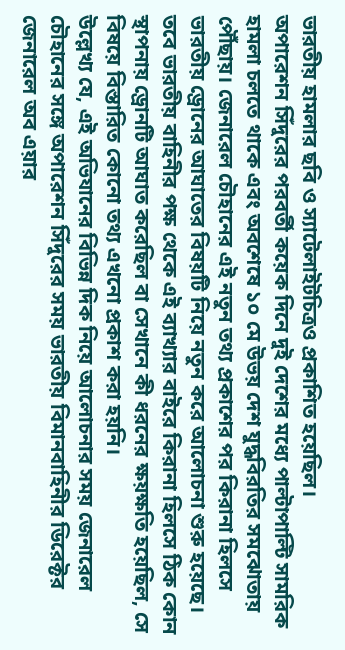ভারতীয় হামলার ছবি ও স্যাটেলাইটচিত্রও প্রকাশিত হয়েছিল।
অপারেশন সিঁদুরের পরবর্তী কয়েক দিনে দুই দেশের মধ্যে পাল্টাপাল্টি সামরিক হামলা চলতে থাকে এবং অবশেষে ১০ মে উভয় দেশ যুদ্ধবিরতির সমঝোতায় পৌঁছায়। জেনারেল চৌহানের এই নতুন তথ্য প্রকাশের পর কিরানা হিলসে ভারতীয় ড্রোনের আঘাতের বিষয়টি নিয়ে নতুন করে আলোচনা শুরু হয়েছে। তবে ভারতীয় বাহিনীর পক্ষ থেকে এই ব্যাখ্যার বাইরে কিরানা হিলসে ঠিক কোন স্থাপনায় ড্রোনটি আঘাত করেছিল বা সেখানে কী ধরনের ক্ষয়ক্ষতি হয়েছিল, সে বিষয়ে বিস্তারিত কোনো তথ্য এখনো প্রকাশ করা হয়নি।
উল্লেখ্য যে, এই অভিযানের বিভিন্ন দিক নিয়ে আলোচনার সময় জেনারেল চৌহানের সঙ্গে অপারেশন সিঁদুরের সময় ভারতীয় বিমানবাহিনীর ডিরেক্টর জেনারেল অব এয়ার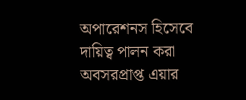অপারেশনস হিসেবে দায়িত্ব পালন করা অবসরপ্রাপ্ত এয়ার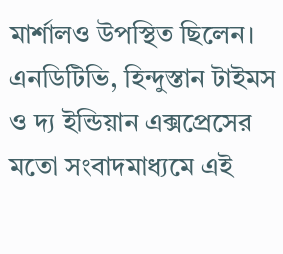মার্শালও উপস্থিত ছিলেন। এনডিটিভি, হিন্দুস্তান টাইমস ও দ্য ইন্ডিয়ান এক্সপ্রেসের মতো সংবাদমাধ্যমে এই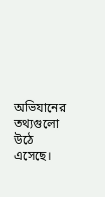অভিযানের তথ্যগুলো উঠে এসেছে।